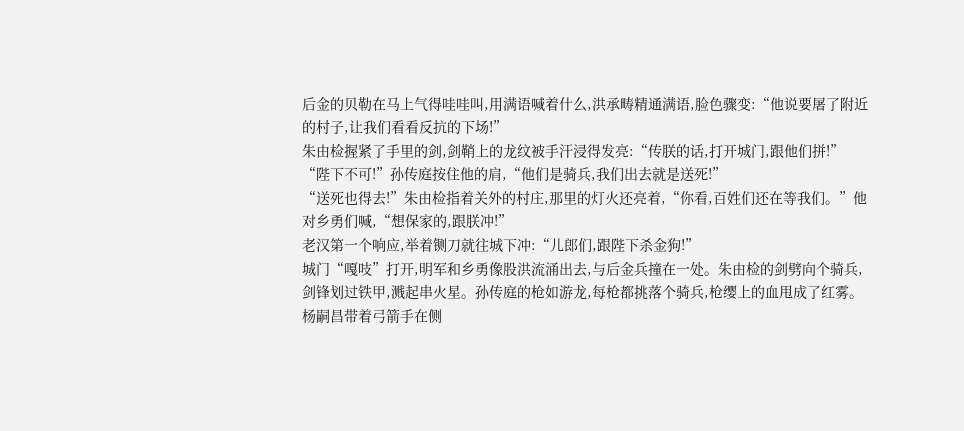后金的贝勒在马上气得哇哇叫,用满语喊着什么,洪承畴精通满语,脸色骤变:“他说要屠了附近的村子,让我们看看反抗的下场!”
朱由检握紧了手里的剑,剑鞘上的龙纹被手汗浸得发亮:“传朕的话,打开城门,跟他们拼!”
“陛下不可!”孙传庭按住他的肩,“他们是骑兵,我们出去就是送死!”
“送死也得去!”朱由检指着关外的村庄,那里的灯火还亮着,“你看,百姓们还在等我们。”他对乡勇们喊,“想保家的,跟朕冲!”
老汉第一个响应,举着铡刀就往城下冲:“儿郎们,跟陛下杀金狗!”
城门“嘎吱”打开,明军和乡勇像股洪流涌出去,与后金兵撞在一处。朱由检的剑劈向个骑兵,剑锋划过铁甲,溅起串火星。孙传庭的枪如游龙,每枪都挑落个骑兵,枪缨上的血甩成了红雾。
杨嗣昌带着弓箭手在侧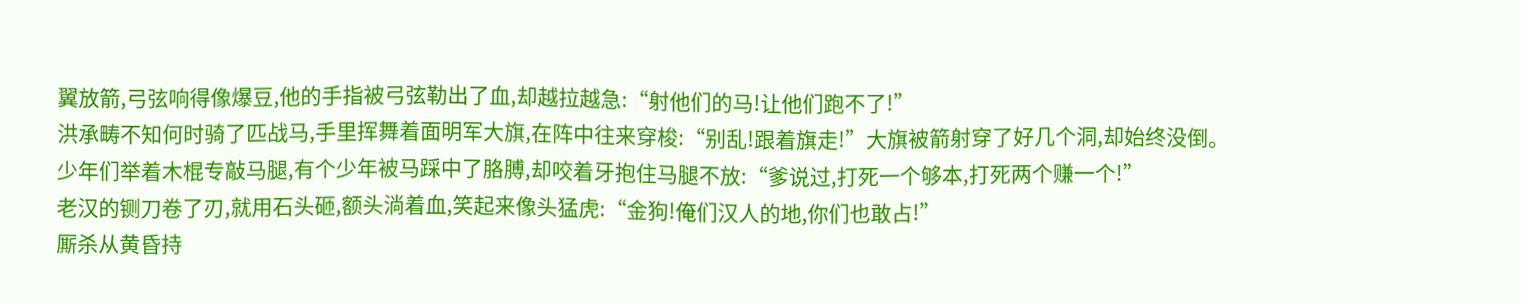翼放箭,弓弦响得像爆豆,他的手指被弓弦勒出了血,却越拉越急:“射他们的马!让他们跑不了!”
洪承畴不知何时骑了匹战马,手里挥舞着面明军大旗,在阵中往来穿梭:“别乱!跟着旗走!”大旗被箭射穿了好几个洞,却始终没倒。
少年们举着木棍专敲马腿,有个少年被马踩中了胳膊,却咬着牙抱住马腿不放:“爹说过,打死一个够本,打死两个赚一个!”
老汉的铡刀卷了刃,就用石头砸,额头淌着血,笑起来像头猛虎:“金狗!俺们汉人的地,你们也敢占!”
厮杀从黄昏持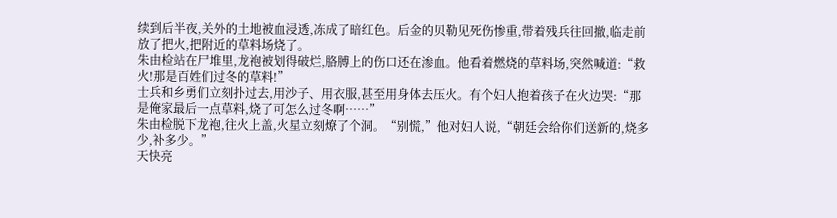续到后半夜,关外的土地被血浸透,冻成了暗红色。后金的贝勒见死伤惨重,带着残兵往回撤,临走前放了把火,把附近的草料场烧了。
朱由检站在尸堆里,龙袍被划得破烂,胳膊上的伤口还在渗血。他看着燃烧的草料场,突然喊道:“救火!那是百姓们过冬的草料!”
士兵和乡勇们立刻扑过去,用沙子、用衣服,甚至用身体去压火。有个妇人抱着孩子在火边哭:“那是俺家最后一点草料,烧了可怎么过冬啊……”
朱由检脱下龙袍,往火上盖,火星立刻燎了个洞。“别慌,”他对妇人说,“朝廷会给你们送新的,烧多少,补多少。”
天快亮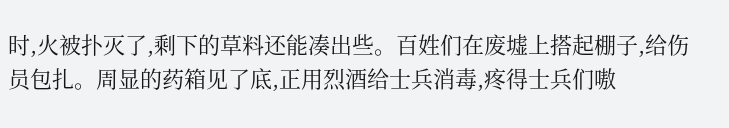时,火被扑灭了,剩下的草料还能凑出些。百姓们在废墟上搭起棚子,给伤员包扎。周显的药箱见了底,正用烈酒给士兵消毒,疼得士兵们嗷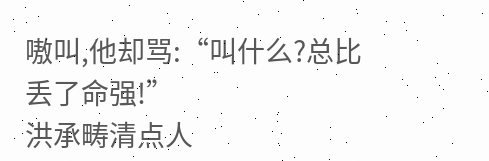嗷叫,他却骂:“叫什么?总比丢了命强!”
洪承畴清点人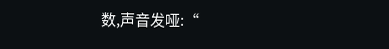数,声音发哑:“